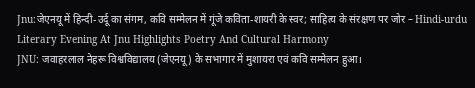Jnu:जेएनयू में हिन्दी-उर्दू का संगम, कवि सम्मेलन में गूंजे कविता-शायरी के स्वर; साहित्य के संरक्षण पर जोर – Hindi-urdu Literary Evening At Jnu Highlights Poetry And Cultural Harmony
JNU: जवाहरलाल नेहरू विश्वविद्यालय (जेएनयू) के सभागार में मुशायरा एवं कवि सम्मेलन हुआ।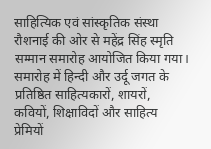साहित्यिक एवं सांस्कृतिक संस्था रौशनाई की ओर से महेंद्र सिंह स्मृति सम्मान समारोह आयोजित किया गया। समारोह में हिन्दी और उर्दू जगत के प्रतिष्ठित साहित्यकारों, शायरों, कवियों, शिक्षाविदों और साहित्य प्रेमियों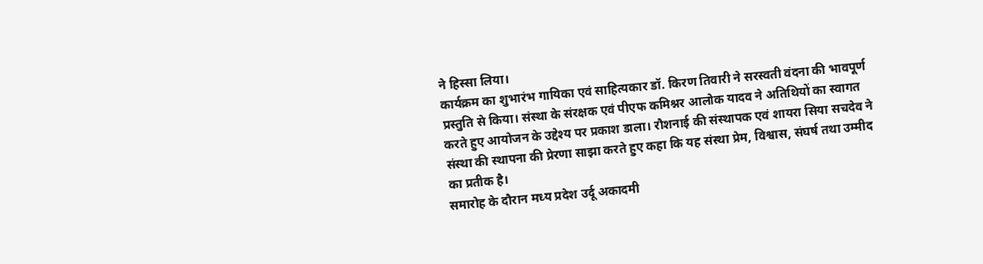ने हिस्सा लिया।
कार्यक्रम का शुभारंभ गायिका एवं साहित्यकार डॉ. किरण तिवारी ने सरस्वती वंदना की भावपूर्ण प्रस्तुति से किया। संस्था के संरक्षक एवं पीएफ कमिश्नर आलोक यादव ने अतिथियों का स्वागत करते हुए आयोजन के उद्देश्य पर प्रकाश डाला। रौशनाई की संस्थापक एवं शायरा सिया सचदेव ने संस्था की स्थापना की प्रेरणा साझा करते हुए कहा कि यह संस्था प्रेम, विश्वास, संघर्ष तथा उम्मीद का प्रतीक है।
समारोह के दौरान मध्य प्रदेश उर्दू अकादमी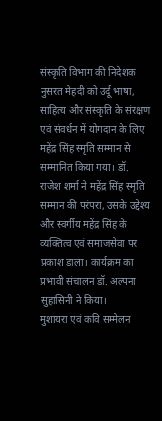संस्कृति विभाग की निदेशक नुसरत मेहदी को उर्दू भाषा, साहित्य और संस्कृति के संरक्षण एवं संवर्धन में योगदान के लिए महेंद्र सिंह स्मृति सम्मान से सम्मानित किया गया। डॉ. राजेश शर्मा ने महेंद्र सिंह स्मृति सम्मान की परंपरा, उसके उद्देश्य और स्वर्गीय महेंद्र सिंह के व्यक्तित्व एवं समाजसेवा पर प्रकाश डाला। कार्यक्रम का प्रभावी संचालन डॉ. अल्पना सुहासिनी ने किया।
मुशायरा एवं कवि सम्मेलन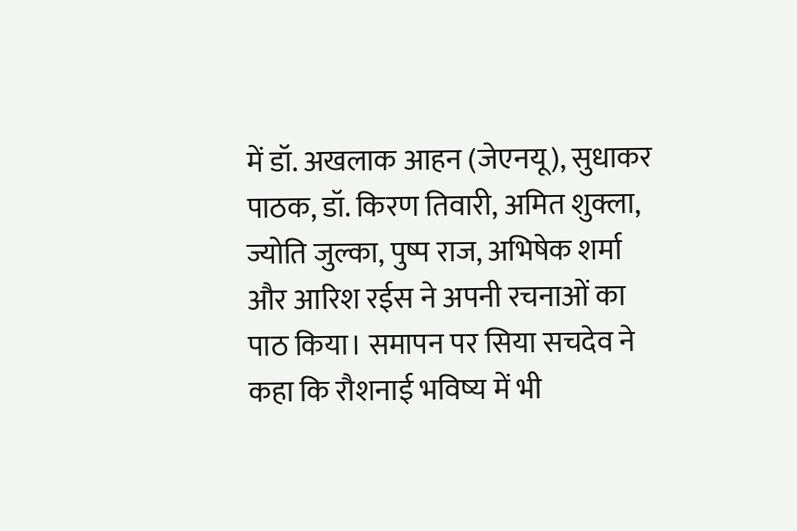में डॉ. अखलाक आहन (जेएनयू), सुधाकर पाठक, डॉ. किरण तिवारी, अमित शुक्ला, ज्योति जुल्का, पुष्प राज, अभिषेक शर्मा और आरिश रईस ने अपनी रचनाओं का पाठ किया। समापन पर सिया सचदेव ने कहा कि रौशनाई भविष्य में भी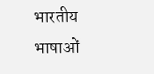भारतीय भाषाओं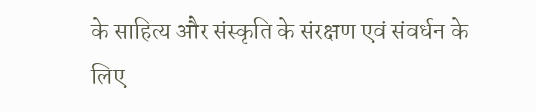के साहित्य और संस्कृति के संरक्षण एवं संवर्धन के लिए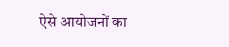ऐसे आयोजनों का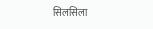सिलसिला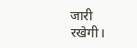जारी रखेगी।